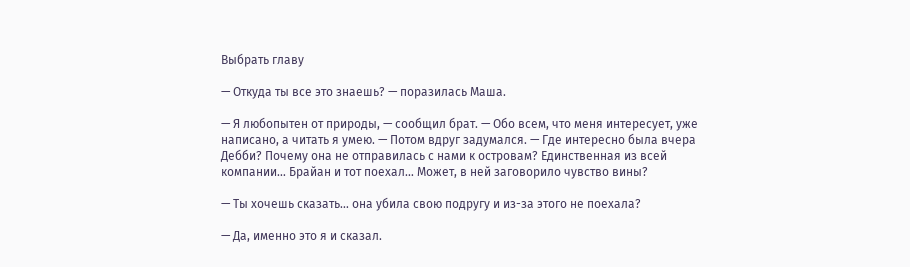Выбрать главу

— Откуда ты все это знаешь? — поразилась Маша.

— Я любопытен от природы, — сообщил брат. — Обо всем, что меня интересует, уже написано, а читать я умею. — Потом вдруг задумался. — Где интересно была вчера Дебби? Почему она не отправилась с нами к островам? Единственная из всей компании… Брайан и тот поехал… Может, в ней заговорило чувство вины?

— Ты хочешь сказать… она убила свою подругу и из-за этого не поехала?

— Да, именно это я и сказал.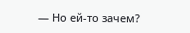— Но ей-то зачем?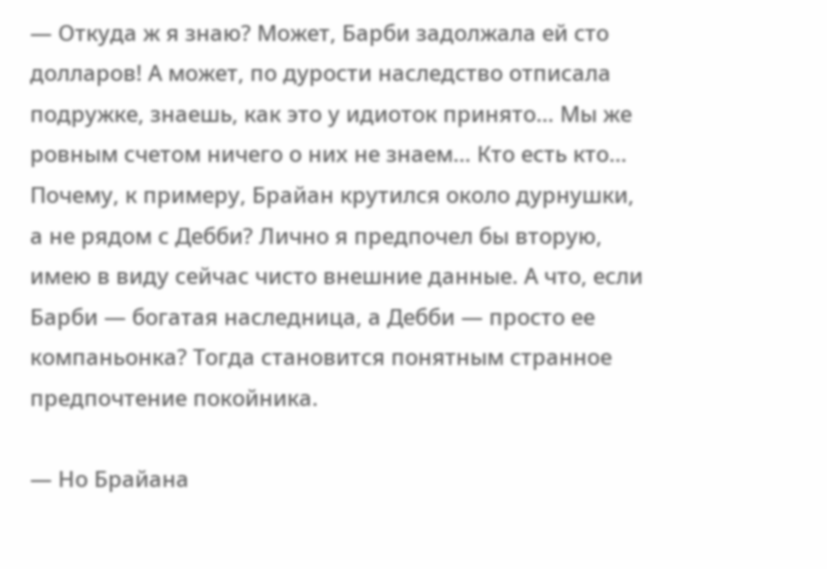— Откуда ж я знаю? Может, Барби задолжала ей сто долларов! А может, по дурости наследство отписала подружке, знаешь, как это у идиоток принято… Мы же ровным счетом ничего о них не знаем… Кто есть кто… Почему, к примеру, Брайан крутился около дурнушки, а не рядом с Дебби? Лично я предпочел бы вторую, имею в виду сейчас чисто внешние данные. А что, если Барби — богатая наследница, а Дебби — просто ее компаньонка? Тогда становится понятным странное предпочтение покойника.

— Но Брайана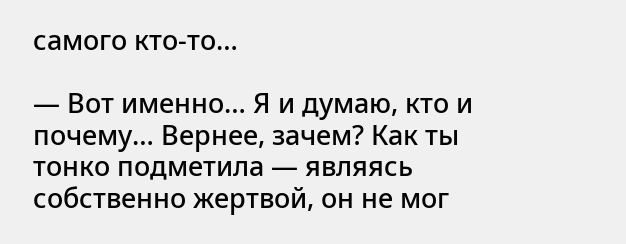самого кто-то…

— Вот именно… Я и думаю, кто и почему… Вернее, зачем? Как ты тонко подметила — являясь собственно жертвой, он не мог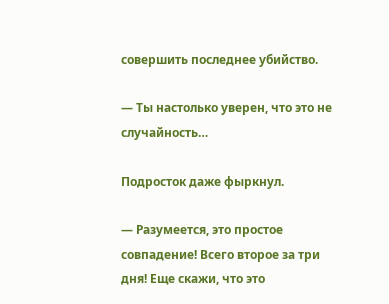совершить последнее убийство.

— Ты настолько уверен, что это не случайность…

Подросток даже фыркнул.

— Разумеется, это простое совпадение! Всего второе за три дня! Еще скажи, что это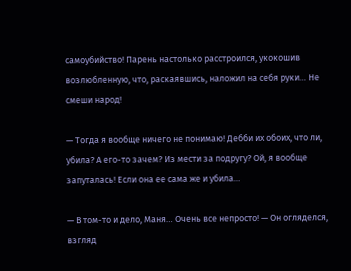самоубийство! Парень настолько расстроился, укокошив возлюбленную, что, раскаявшись, наложил на себя руки… Не смеши народ!

— Тогда я вообще ничего не понимаю! Дебби их обоих, что ли, убила? А его-то зачем? Из мести за подругу? Ой, я вообще запуталась! Если она ее сама же и убила…

— В том-то и дело, Маня… Очень все непросто! — Он огляделся, взгляд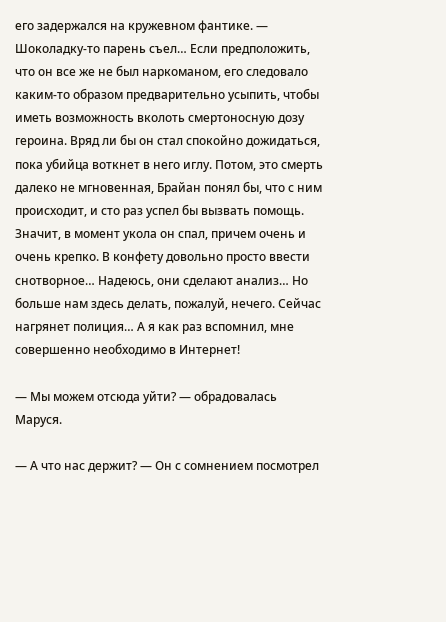его задержался на кружевном фантике. — Шоколадку-то парень съел… Если предположить, что он все же не был наркоманом, его следовало каким-то образом предварительно усыпить, чтобы иметь возможность вколоть смертоносную дозу героина. Вряд ли бы он стал спокойно дожидаться, пока убийца воткнет в него иглу. Потом, это смерть далеко не мгновенная, Брайан понял бы, что с ним происходит, и сто раз успел бы вызвать помощь. Значит, в момент укола он спал, причем очень и очень крепко. В конфету довольно просто ввести снотворное… Надеюсь, они сделают анализ… Но больше нам здесь делать, пожалуй, нечего. Сейчас нагрянет полиция… А я как раз вспомнил, мне совершенно необходимо в Интернет!

— Мы можем отсюда уйти? — обрадовалась Маруся.

— А что нас держит? — Он с сомнением посмотрел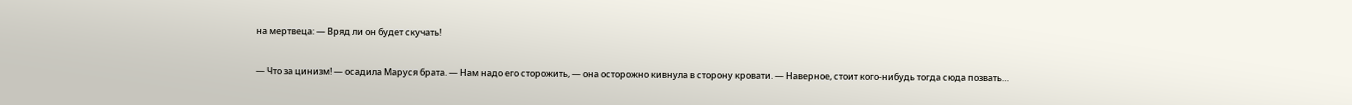на мертвеца: — Вряд ли он будет скучать!

— Что за цинизм! — осадила Маруся брата. — Нам надо его сторожить, — она осторожно кивнула в сторону кровати. — Наверное, стоит кого-нибудь тогда сюда позвать…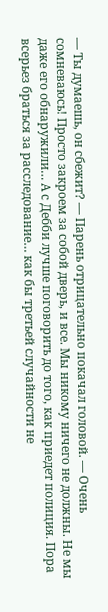— Ты думаешь, он сбежит? — Парень отрицательно покачал головой. — Очень сомневаюсь! Просто закроем за собой дверь, и все. Мы никому ничего не должны. Не мы даже его обнаружили… А с Дебби лучше поговорить до того, как приедет полиция. Пора всерьез браться за расследование… как бы третьей случайности не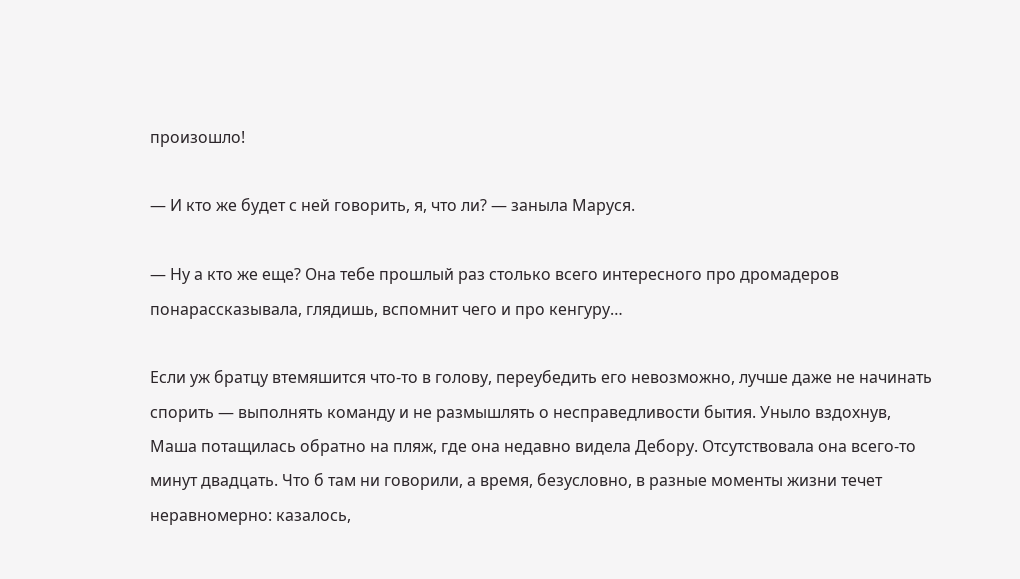произошло!

— И кто же будет с ней говорить, я, что ли? — заныла Маруся.

— Ну а кто же еще? Она тебе прошлый раз столько всего интересного про дромадеров понарассказывала, глядишь, вспомнит чего и про кенгуру…

Если уж братцу втемяшится что-то в голову, переубедить его невозможно, лучше даже не начинать спорить — выполнять команду и не размышлять о несправедливости бытия. Уныло вздохнув, Маша потащилась обратно на пляж, где она недавно видела Дебору. Отсутствовала она всего-то минут двадцать. Что б там ни говорили, а время, безусловно, в разные моменты жизни течет неравномерно: казалось,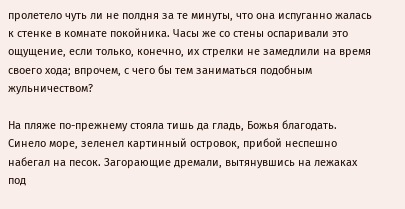пролетело чуть ли не полдня за те минуты, что она испуганно жалась к стенке в комнате покойника. Часы же со стены оспаривали это ощущение, если только, конечно, их стрелки не замедлили на время своего хода; впрочем, с чего бы тем заниматься подобным жульничеством?

На пляже по-прежнему стояла тишь да гладь, Божья благодать. Синело море, зеленел картинный островок, прибой неспешно набегал на песок. Загорающие дремали, вытянувшись на лежаках под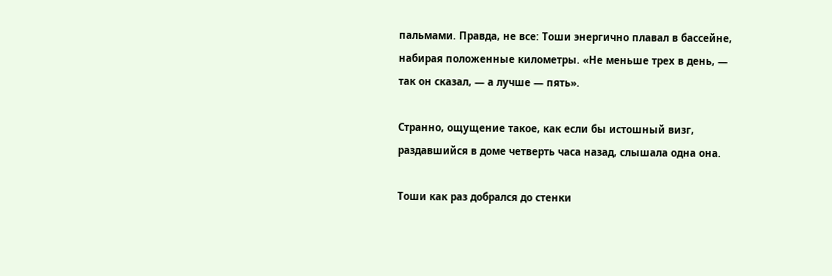пальмами. Правда, не все: Тоши энергично плавал в бассейне, набирая положенные километры. «Не меньше трех в день, — так он сказал, — а лучше — пять».

Странно, ощущение такое, как если бы истошный визг, раздавшийся в доме четверть часа назад, слышала одна она.

Тоши как раз добрался до стенки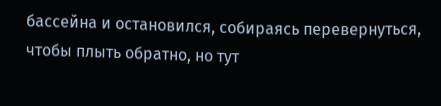бассейна и остановился, собираясь перевернуться, чтобы плыть обратно, но тут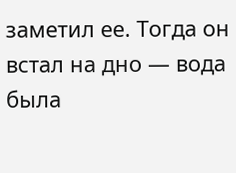заметил ее. Тогда он встал на дно — вода была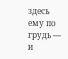здесь ему по грудь — и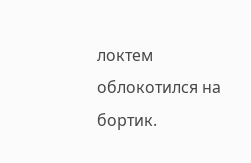локтем облокотился на бортик.